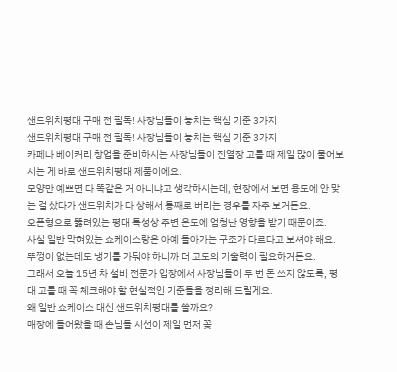샌드위치평대 구매 전 필독! 사장님들이 놓치는 핵심 기준 3가지
샌드위치평대 구매 전 필독! 사장님들이 놓치는 핵심 기준 3가지
카페나 베이커리 창업을 준비하시는 사장님들이 진열장 고를 때 제일 많이 물어보시는 게 바로 샌드위치평대 제품이에요.
모양만 예쁘면 다 똑같은 거 아니냐고 생각하시는데, 현장에서 보면 용도에 안 맞는 걸 샀다가 샌드위치가 다 상해서 통째로 버리는 경우를 자주 보거든요.
오픈형으로 뚫려있는 평대 특성상 주변 온도에 엄청난 영향을 받기 때문이죠.
사실 일반 막혀있는 쇼케이스랑은 아예 돌아가는 구조가 다르다고 보셔야 해요.
뚜껑이 없는데도 냉기를 가둬야 하니까 더 고도의 기술력이 필요하거든요.
그래서 오늘 15년 차 설비 전문가 입장에서 사장님들이 두 번 돈 쓰지 않도록, 평대 고를 때 꼭 체크해야 할 현실적인 기준들을 정리해 드릴게요.
왜 일반 쇼케이스 대신 샌드위치평대를 쓸까요?
매장에 들어왔을 때 손님들 시선이 제일 먼저 꽂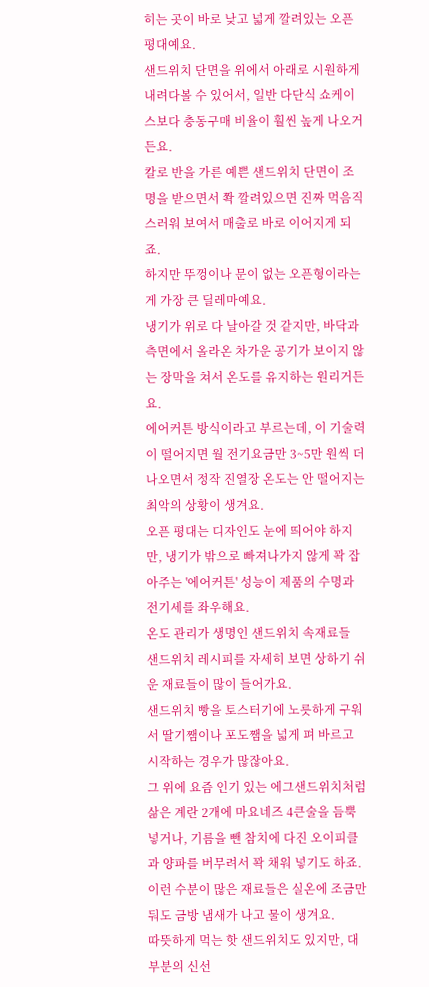히는 곳이 바로 낮고 넓게 깔려있는 오픈 평대예요.
샌드위치 단면을 위에서 아래로 시원하게 내려다볼 수 있어서, 일반 다단식 쇼케이스보다 충동구매 비율이 훨씬 높게 나오거든요.
칼로 반을 가른 예쁜 샌드위치 단면이 조명을 받으면서 쫙 깔려있으면 진짜 먹음직스러워 보여서 매출로 바로 이어지게 되죠.
하지만 뚜껑이나 문이 없는 오픈형이라는 게 가장 큰 딜레마예요.
냉기가 위로 다 날아갈 것 같지만, 바닥과 측면에서 올라온 차가운 공기가 보이지 않는 장막을 쳐서 온도를 유지하는 원리거든요.
에어커튼 방식이라고 부르는데, 이 기술력이 떨어지면 월 전기요금만 3~5만 원씩 더 나오면서 정작 진열장 온도는 안 떨어지는 최악의 상황이 생겨요.
오픈 평대는 디자인도 눈에 띄어야 하지만, 냉기가 밖으로 빠져나가지 않게 꽉 잡아주는 '에어커튼' 성능이 제품의 수명과 전기세를 좌우해요.
온도 관리가 생명인 샌드위치 속재료들
샌드위치 레시피를 자세히 보면 상하기 쉬운 재료들이 많이 들어가요.
샌드위치 빵을 토스터기에 노릇하게 구워서 딸기쨈이나 포도쨈을 넓게 펴 바르고 시작하는 경우가 많잖아요.
그 위에 요즘 인기 있는 에그샌드위치처럼 삶은 계란 2개에 마요네즈 4큰술을 듬뿍 넣거나, 기름을 뺀 참치에 다진 오이피클과 양파를 버무려서 꽉 채워 넣기도 하죠.
이런 수분이 많은 재료들은 실온에 조금만 둬도 금방 냄새가 나고 물이 생겨요.
따뜻하게 먹는 핫 샌드위치도 있지만, 대부분의 신선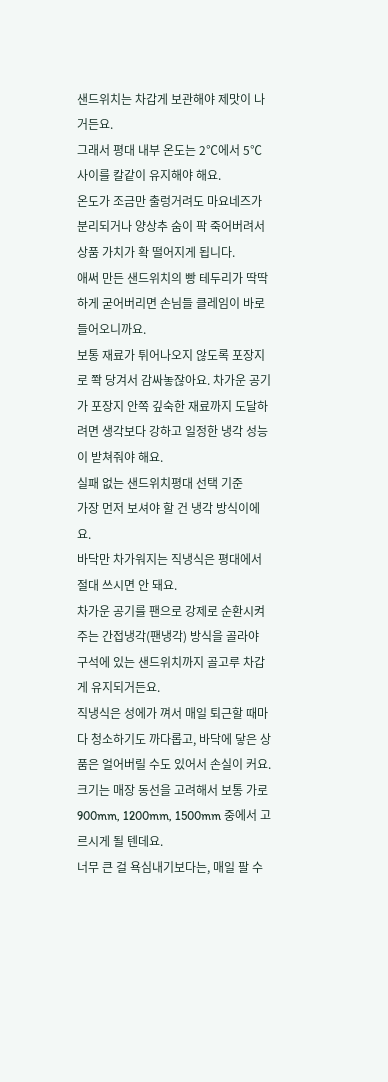샌드위치는 차갑게 보관해야 제맛이 나거든요.
그래서 평대 내부 온도는 2℃에서 5℃ 사이를 칼같이 유지해야 해요.
온도가 조금만 출렁거려도 마요네즈가 분리되거나 양상추 숨이 팍 죽어버려서 상품 가치가 확 떨어지게 됩니다.
애써 만든 샌드위치의 빵 테두리가 딱딱하게 굳어버리면 손님들 클레임이 바로 들어오니까요.
보통 재료가 튀어나오지 않도록 포장지로 쫙 당겨서 감싸놓잖아요. 차가운 공기가 포장지 안쪽 깊숙한 재료까지 도달하려면 생각보다 강하고 일정한 냉각 성능이 받쳐줘야 해요.
실패 없는 샌드위치평대 선택 기준
가장 먼저 보셔야 할 건 냉각 방식이에요.
바닥만 차가워지는 직냉식은 평대에서 절대 쓰시면 안 돼요.
차가운 공기를 팬으로 강제로 순환시켜주는 간접냉각(팬냉각) 방식을 골라야 구석에 있는 샌드위치까지 골고루 차갑게 유지되거든요.
직냉식은 성에가 껴서 매일 퇴근할 때마다 청소하기도 까다롭고, 바닥에 닿은 상품은 얼어버릴 수도 있어서 손실이 커요.
크기는 매장 동선을 고려해서 보통 가로 900mm, 1200mm, 1500mm 중에서 고르시게 될 텐데요.
너무 큰 걸 욕심내기보다는, 매일 팔 수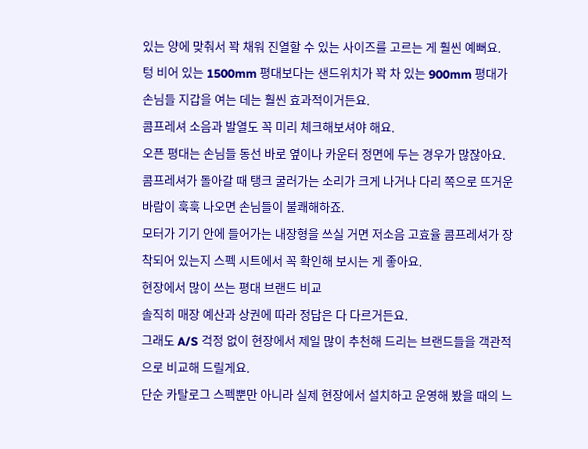있는 양에 맞춰서 꽉 채워 진열할 수 있는 사이즈를 고르는 게 훨씬 예뻐요.
텅 비어 있는 1500mm 평대보다는 샌드위치가 꽉 차 있는 900mm 평대가 손님들 지갑을 여는 데는 훨씬 효과적이거든요.
콤프레셔 소음과 발열도 꼭 미리 체크해보셔야 해요.
오픈 평대는 손님들 동선 바로 옆이나 카운터 정면에 두는 경우가 많잖아요.
콤프레셔가 돌아갈 때 탱크 굴러가는 소리가 크게 나거나 다리 쪽으로 뜨거운 바람이 훅훅 나오면 손님들이 불쾌해하죠.
모터가 기기 안에 들어가는 내장형을 쓰실 거면 저소음 고효율 콤프레셔가 장착되어 있는지 스펙 시트에서 꼭 확인해 보시는 게 좋아요.
현장에서 많이 쓰는 평대 브랜드 비교
솔직히 매장 예산과 상권에 따라 정답은 다 다르거든요.
그래도 A/S 걱정 없이 현장에서 제일 많이 추천해 드리는 브랜드들을 객관적으로 비교해 드릴게요.
단순 카탈로그 스펙뿐만 아니라 실제 현장에서 설치하고 운영해 봤을 때의 느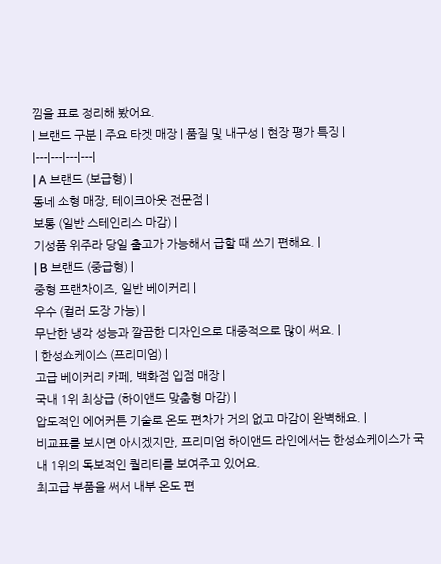낌을 표로 정리해 봤어요.
| 브랜드 구분 | 주요 타겟 매장 | 품질 및 내구성 | 현장 평가 특징 |
|---|---|---|---|
| A 브랜드 (보급형) |
동네 소형 매장, 테이크아웃 전문점 |
보통 (일반 스테인리스 마감) |
기성품 위주라 당일 출고가 가능해서 급할 때 쓰기 편해요. |
| B 브랜드 (중급형) |
중형 프랜차이즈, 일반 베이커리 |
우수 (컬러 도장 가능) |
무난한 냉각 성능과 깔끔한 디자인으로 대중적으로 많이 써요. |
| 한성쇼케이스 (프리미엄) |
고급 베이커리 카페, 백화점 입점 매장 |
국내 1위 최상급 (하이앤드 맞춤형 마감) |
압도적인 에어커튼 기술로 온도 편차가 거의 없고 마감이 완벽해요. |
비교표를 보시면 아시겠지만, 프리미엄 하이앤드 라인에서는 한성쇼케이스가 국내 1위의 독보적인 퀄리티를 보여주고 있어요.
최고급 부품을 써서 내부 온도 편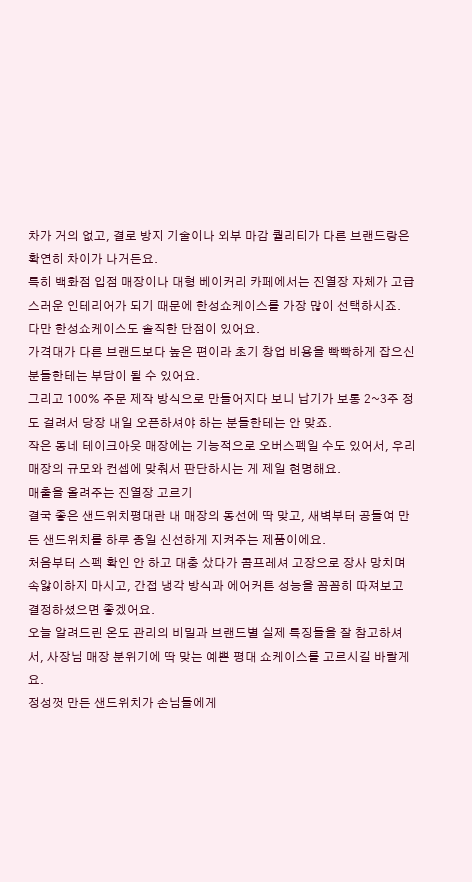차가 거의 없고, 결로 방지 기술이나 외부 마감 퀄리티가 다른 브랜드랑은 확연히 차이가 나거든요.
특히 백화점 입점 매장이나 대형 베이커리 카페에서는 진열장 자체가 고급스러운 인테리어가 되기 때문에 한성쇼케이스를 가장 많이 선택하시죠.
다만 한성쇼케이스도 솔직한 단점이 있어요.
가격대가 다른 브랜드보다 높은 편이라 초기 창업 비용을 빡빡하게 잡으신 분들한테는 부담이 될 수 있어요.
그리고 100% 주문 제작 방식으로 만들어지다 보니 납기가 보통 2~3주 정도 걸려서 당장 내일 오픈하셔야 하는 분들한테는 안 맞죠.
작은 동네 테이크아웃 매장에는 기능적으로 오버스펙일 수도 있어서, 우리 매장의 규모와 컨셉에 맞춰서 판단하시는 게 제일 현명해요.
매출을 올려주는 진열장 고르기
결국 좋은 샌드위치평대란 내 매장의 동선에 딱 맞고, 새벽부터 공들여 만든 샌드위치를 하루 종일 신선하게 지켜주는 제품이에요.
처음부터 스펙 확인 안 하고 대충 샀다가 콤프레셔 고장으로 장사 망치며 속앓이하지 마시고, 간접 냉각 방식과 에어커튼 성능을 꼼꼼히 따져보고 결정하셨으면 좋겠어요.
오늘 알려드린 온도 관리의 비밀과 브랜드별 실제 특징들을 잘 참고하셔서, 사장님 매장 분위기에 딱 맞는 예쁜 평대 쇼케이스를 고르시길 바랄게요.
정성껏 만든 샌드위치가 손님들에게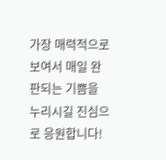가장 매력적으로 보여서 매일 완판되는 기쁨을 누리시길 진심으로 응원합니다!